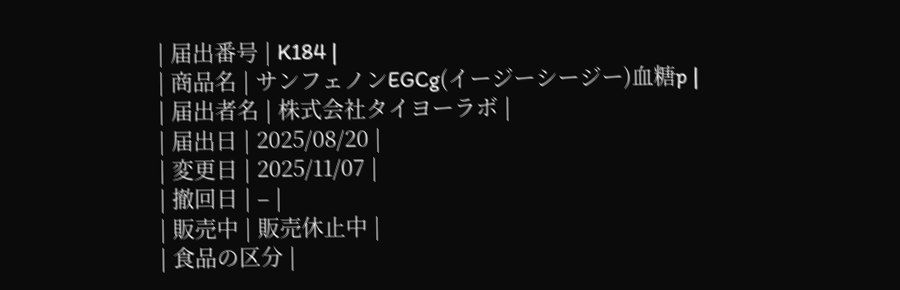| 届出番号 | K184 |
| 商品名 | サンフェノンEGCg(イージーシージー)血糖p |
| 届出者名 | 株式会社タイヨーラボ |
| 届出日 | 2025/08/20 |
| 変更日 | 2025/11/07 |
| 撤回日 | – |
| 販売中 | 販売休止中 |
| 食品の区分 |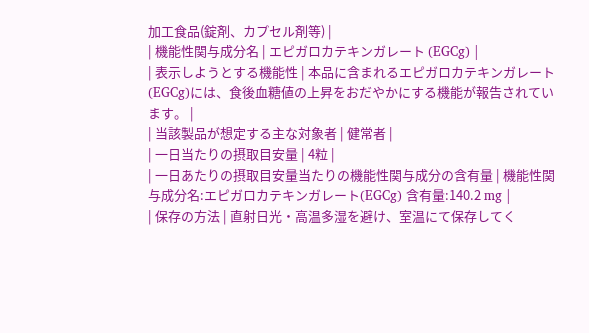加工食品(錠剤、カプセル剤等) |
| 機能性関与成分名 | エピガロカテキンガレート (EGCg) |
| 表示しようとする機能性 | 本品に含まれるエピガロカテキンガレート(EGCg)には、食後血糖値の上昇をおだやかにする機能が報告されています。 |
| 当該製品が想定する主な対象者 | 健常者 |
| 一日当たりの摂取目安量 | 4粒 |
| 一日あたりの摂取目安量当たりの機能性関与成分の含有量 | 機能性関与成分名:エピガロカテキンガレート(EGCg) 含有量:140.2 mg |
| 保存の方法 | 直射日光・高温多湿を避け、室温にて保存してく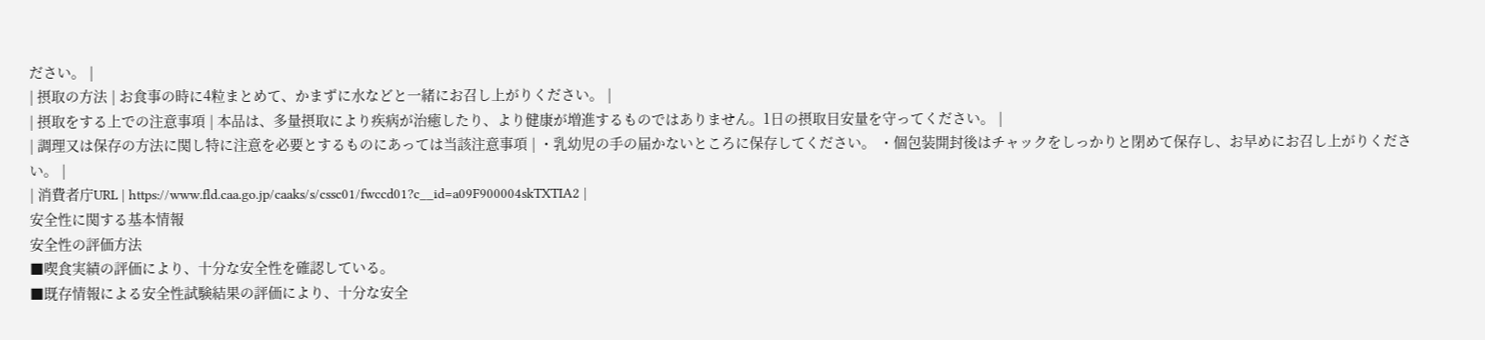ださい。 |
| 摂取の方法 | お食事の時に4粒まとめて、かまずに水などと一緒にお召し上がりください。 |
| 摂取をする上での注意事項 | 本品は、多量摂取により疾病が治癒したり、より健康が増進するものではありません。1日の摂取目安量を守ってください。 |
| 調理又は保存の方法に関し特に注意を必要とするものにあっては当該注意事項 | ・乳幼児の手の届かないところに保存してください。 ・個包装開封後はチャックをしっかりと閉めて保存し、お早めにお召し上がりください。 |
| 消費者庁URL | https://www.fld.caa.go.jp/caaks/s/cssc01/fwccd01?c__id=a09F900004skTXTIA2 |
安全性に関する基本情報
安全性の評価方法
■喫食実績の評価により、十分な安全性を確認している。
■既存情報による安全性試験結果の評価により、十分な安全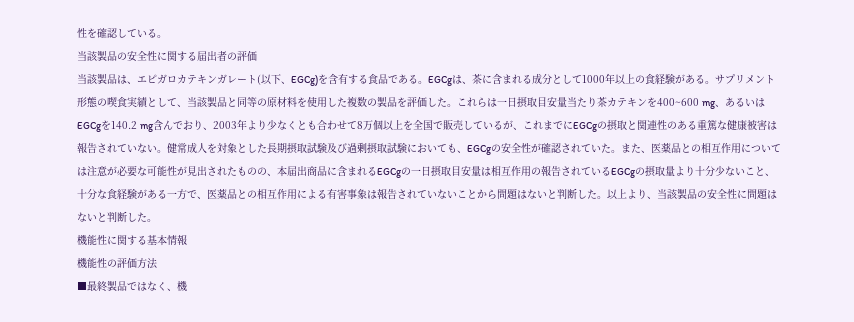性を確認している。
当該製品の安全性に関する届出者の評価
当該製品は、エピガロカテキンガレート(以下、EGCg)を含有する食品である。EGCgは、茶に含まれる成分として1000年以上の食経験がある。サプリメント形態の喫食実績として、当該製品と同等の原材料を使用した複数の製品を評価した。これらは一日摂取目安量当たり茶カテキンを400~600 mg、あるいはEGCgを140.2 mg含んでおり、2003年より少なくとも合わせて8万個以上を全国で販売しているが、これまでにEGCgの摂取と関連性のある重篤な健康被害は報告されていない。健常成人を対象とした長期摂取試験及び過剰摂取試験においても、EGCgの安全性が確認されていた。また、医薬品との相互作用については注意が必要な可能性が見出されたものの、本届出商品に含まれるEGCgの一日摂取目安量は相互作用の報告されているEGCgの摂取量より十分少ないこと、十分な食経験がある一方で、医薬品との相互作用による有害事象は報告されていないことから問題はないと判断した。以上より、当該製品の安全性に問題はないと判断した。
機能性に関する基本情報
機能性の評価方法
■最終製品ではなく、機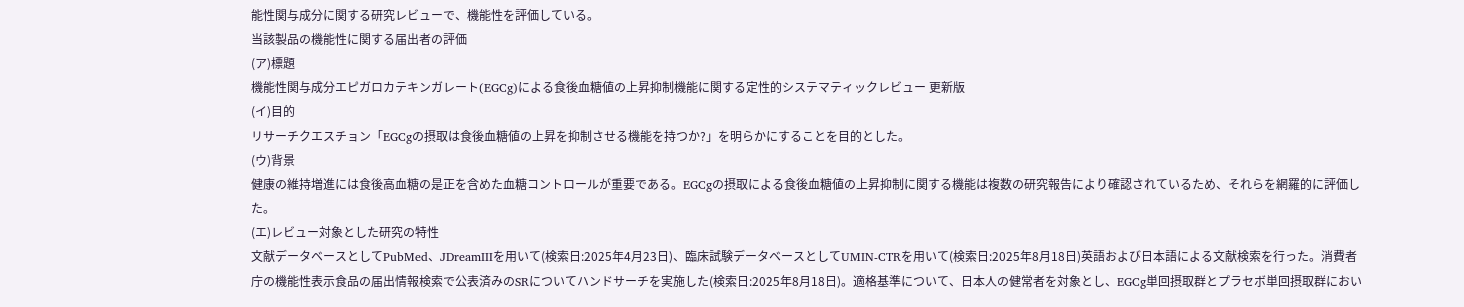能性関与成分に関する研究レビューで、機能性を評価している。
当該製品の機能性に関する届出者の評価
(ア)標題
機能性関与成分エピガロカテキンガレート(EGCg)による食後血糖値の上昇抑制機能に関する定性的システマティックレビュー 更新版
(イ)目的
リサーチクエスチョン「EGCgの摂取は食後血糖値の上昇を抑制させる機能を持つか?」を明らかにすることを目的とした。
(ウ)背景
健康の維持増進には食後高血糖の是正を含めた血糖コントロールが重要である。EGCgの摂取による食後血糖値の上昇抑制に関する機能は複数の研究報告により確認されているため、それらを網羅的に評価した。
(エ)レビュー対象とした研究の特性
文献データベースとしてPubMed、JDreamⅢを用いて(検索日:2025年4月23日)、臨床試験データベースとしてUMIN-CTRを用いて(検索日:2025年8月18日)英語および日本語による文献検索を行った。消費者庁の機能性表示食品の届出情報検索で公表済みのSRについてハンドサーチを実施した(検索日:2025年8月18日)。適格基準について、日本人の健常者を対象とし、EGCg単回摂取群とプラセボ単回摂取群におい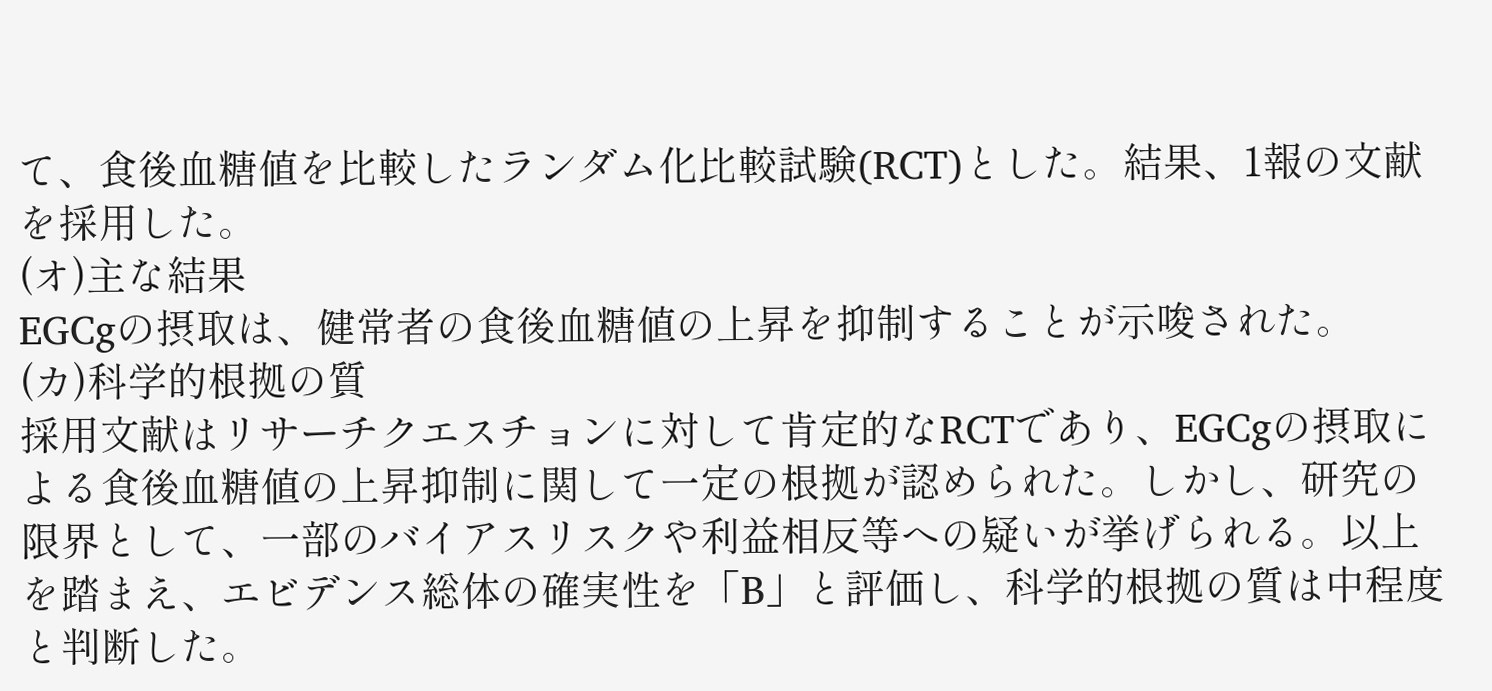て、食後血糖値を比較したランダム化比較試験(RCT)とした。結果、1報の文献を採用した。
(オ)主な結果
EGCgの摂取は、健常者の食後血糖値の上昇を抑制することが示唆された。
(カ)科学的根拠の質
採用文献はリサーチクエスチョンに対して肯定的なRCTであり、EGCgの摂取による食後血糖値の上昇抑制に関して一定の根拠が認められた。しかし、研究の限界として、一部のバイアスリスクや利益相反等への疑いが挙げられる。以上を踏まえ、エビデンス総体の確実性を「B」と評価し、科学的根拠の質は中程度と判断した。